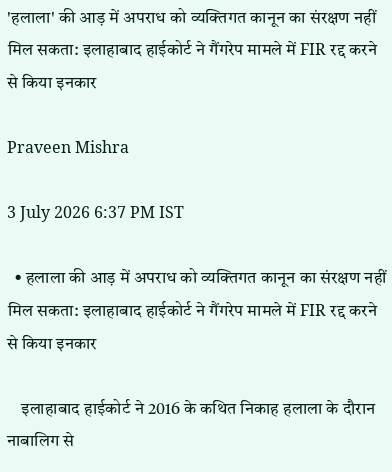'हलाला' की आड़ में अपराध को व्यक्तिगत कानून का संरक्षण नहीं मिल सकता: इलाहाबाद हाईकोर्ट ने गैंगरेप मामले में FIR रद्द करने से किया इनकार

Praveen Mishra

3 July 2026 6:37 PM IST

  • हलाला की आड़ में अपराध को व्यक्तिगत कानून का संरक्षण नहीं मिल सकता: इलाहाबाद हाईकोर्ट ने गैंगरेप मामले में FIR रद्द करने से किया इनकार

    इलाहाबाद हाईकोर्ट ने 2016 के कथित निकाह हलाला के दौरान नाबालिग से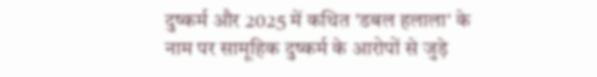दुष्कर्म और 2025 में कथित 'डबल हलाला' के नाम पर सामूहिक दुष्कर्म के आरोपों से जुड़े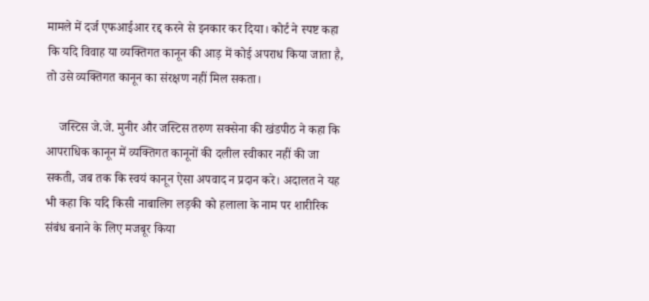मामले में दर्ज एफआईआर रद्द करने से इनकार कर दिया। कोर्ट ने स्पष्ट कहा कि यदि विवाह या व्यक्तिगत कानून की आड़ में कोई अपराध किया जाता है, तो उसे व्यक्तिगत कानून का संरक्षण नहीं मिल सकता।

    जस्टिस जे.जे. मुनीर और जस्टिस तरुण सक्सेना की खंडपीठ ने कहा कि आपराधिक कानून में व्यक्तिगत कानूनों की दलील स्वीकार नहीं की जा सकती, जब तक कि स्वयं कानून ऐसा अपवाद न प्रदान करे। अदालत ने यह भी कहा कि यदि किसी नाबालिग लड़की को हलाला के नाम पर शारीरिक संबंध बनाने के लिए मजबूर किया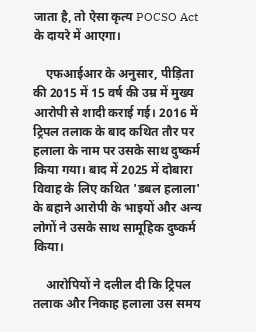जाता है, तो ऐसा कृत्य POCSO Act के दायरे में आएगा।

    एफआईआर के अनुसार, पीड़िता की 2015 में 15 वर्ष की उम्र में मुख्य आरोपी से शादी कराई गई। 2016 में ट्रिपल तलाक के बाद कथित तौर पर हलाला के नाम पर उसके साथ दुष्कर्म किया गया। बाद में 2025 में दोबारा विवाह के लिए कथित 'डबल हलाला' के बहाने आरोपी के भाइयों और अन्य लोगों ने उसके साथ सामूहिक दुष्कर्म किया।

    आरोपियों ने दलील दी कि ट्रिपल तलाक और निकाह हलाला उस समय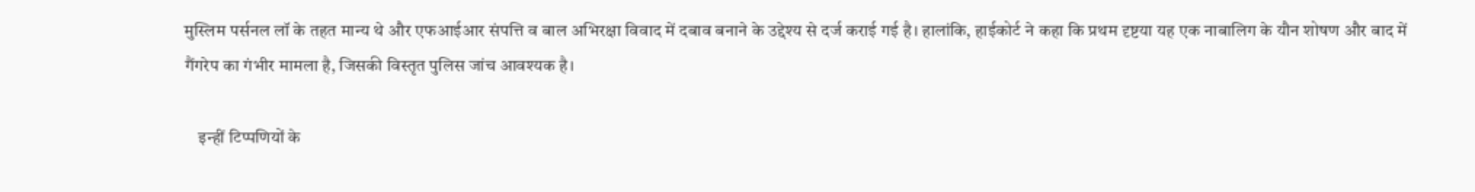मुस्लिम पर्सनल लॉ के तहत मान्य थे और एफआईआर संपत्ति व बाल अभिरक्षा विवाद में दबाव बनाने के उद्देश्य से दर्ज कराई गई है। हालांकि, हाईकोर्ट ने कहा कि प्रथम दृष्टया यह एक नाबालिग के यौन शोषण और बाद में गैंगरेप का गंभीर मामला है, जिसकी विस्तृत पुलिस जांच आवश्यक है।

    इन्हीं टिप्पणियों के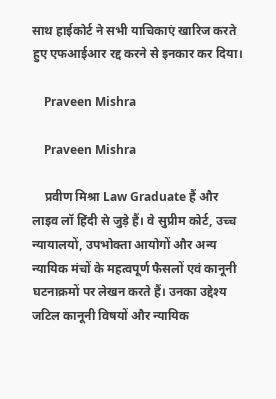साथ हाईकोर्ट ने सभी याचिकाएं खारिज करते हुए एफआईआर रद्द करने से इनकार कर दिया।

    Praveen Mishra

    Praveen Mishra

    प्रवीण मिश्रा Law Graduate हैं और लाइव लॉ हिंदी से जुड़े हैं। वे सुप्रीम कोर्ट, उच्च न्यायालयों, उपभोक्ता आयोगों और अन्य न्यायिक मंचों के महत्वपूर्ण फैसलों एवं कानूनी घटनाक्रमों पर लेखन करते हैं। उनका उद्देश्य जटिल कानूनी विषयों और न्यायिक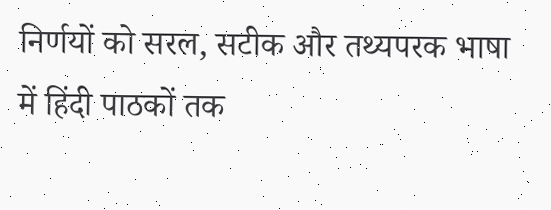निर्णयों को सरल, सटीक और तथ्यपरक भाषा में हिंदी पाठकों तक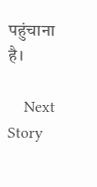पहुंचाना है।

    Next Story